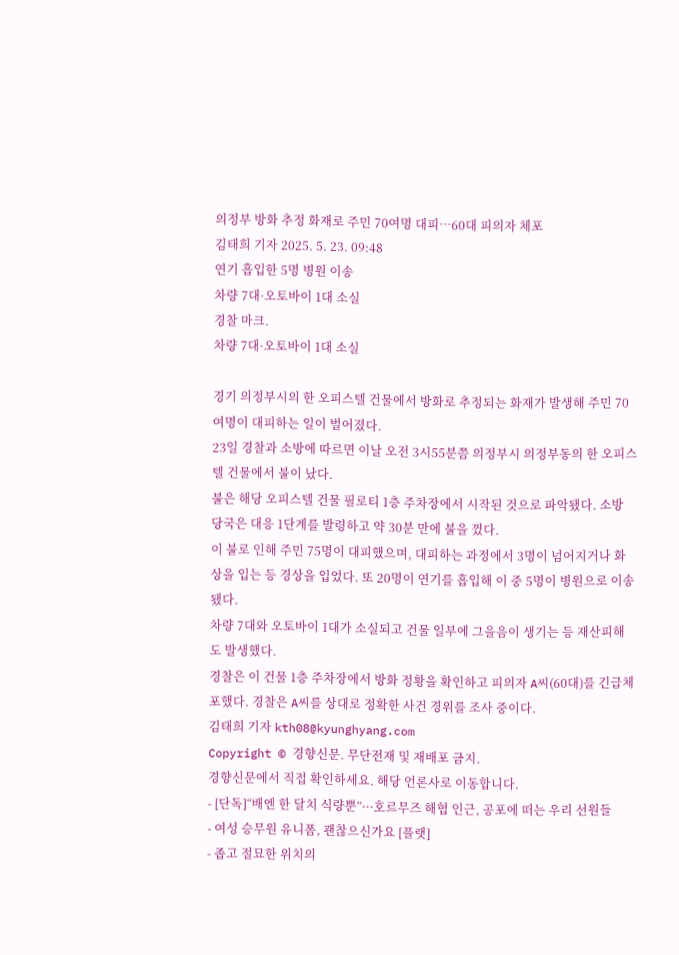의정부 방화 추정 화재로 주민 70여명 대피…60대 피의자 체포
김태희 기자 2025. 5. 23. 09:48
연기 흡입한 5명 병원 이송
차량 7대·오토바이 1대 소실
경찰 마크.
차량 7대·오토바이 1대 소실

경기 의정부시의 한 오피스텔 건물에서 방화로 추정되는 화재가 발생해 주민 70여명이 대피하는 일이 벌어졌다.
23일 경찰과 소방에 따르면 이날 오전 3시55분쯤 의정부시 의정부동의 한 오피스텔 건물에서 불이 났다.
불은 해당 오피스텔 건물 필로티 1층 주차장에서 시작된 것으로 파악됐다. 소방 당국은 대응 1단계를 발령하고 약 30분 만에 불을 껐다.
이 불로 인해 주민 75명이 대피했으며, 대피하는 과정에서 3명이 넘어지거나 화상을 입는 등 경상을 입었다. 또 20명이 연기를 흡입해 이 중 5명이 병원으로 이송됐다.
차량 7대와 오토바이 1대가 소실되고 건물 일부에 그을음이 생기는 등 재산피해도 발생했다.
경찰은 이 건물 1층 주차장에서 방화 정황을 확인하고 피의자 A씨(60대)를 긴급체포했다. 경찰은 A씨를 상대로 정확한 사건 경위를 조사 중이다.
김태희 기자 kth08@kyunghyang.com
Copyright © 경향신문. 무단전재 및 재배포 금지.
경향신문에서 직접 확인하세요. 해당 언론사로 이동합니다.
- [단독]“배엔 한 달치 식량뿐”···호르무즈 해협 인근, 공포에 떠는 우리 선원들
- 여성 승무원 유니폼, 괜찮으신가요 [플랫]
- 좁고 절묘한 위치의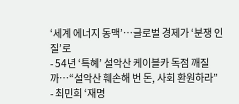‘세계 에너지 동맥’…글로벌 경제가 ‘분쟁 인질’로
- 54년 ‘특혜’ 설악산 케이블카 독점 깨질까…“설악산 훼손해 번 돈, 사회 환원하라”
- 최민희 ‘재명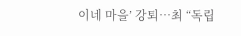이네 마을’ 강퇴…최 “독립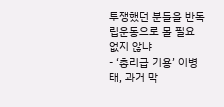투쟁했던 분들을 반독립운동으로 몰 필요 없지 않냐
- ‘총리급 기용’ 이병태, 과거 막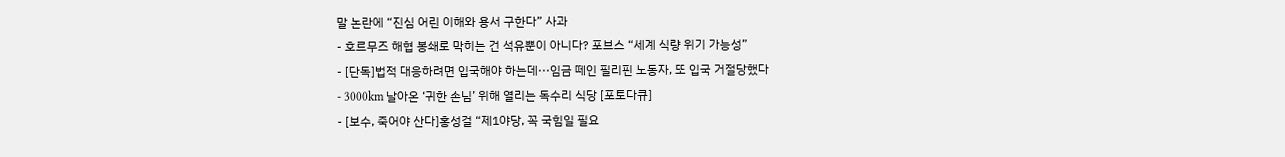말 논란에 “진심 어린 이해와 용서 구한다” 사과
- 호르무즈 해협 봉쇄로 막히는 건 석유뿐이 아니다? 포브스 “세계 식량 위기 가능성”
- [단독]법적 대응하려면 입국해야 하는데···임금 떼인 필리핀 노동자, 또 입국 거절당했다
- 3000km 날아온 ‘귀한 손님’ 위해 열리는 독수리 식당 [포토다큐]
- [보수, 죽어야 산다]홍성걸 “제1야당, 꼭 국힘일 필요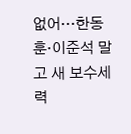없어···한동훈·이준석 말고 새 보수세력